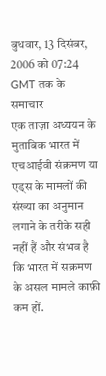बुधवार, 13 दिसंबर, 2006 को 07:24 GMT तक के समाचार
एक ताज़ा अध्ययन के मुताबिक भारत में एचआईवी संक्रमण या एड्स के मामलों की संख्या का अनुमान लगाने के तरीके सही नहीं हैं और संभव है कि भारत में सक्रमण के असल मामले काफ़ी कम हों.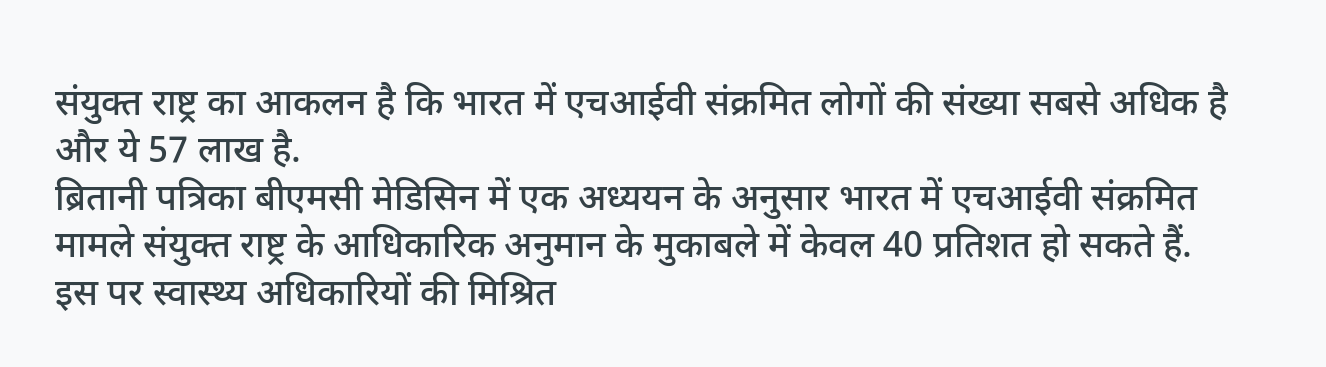संयुक्त राष्ट्र का आकलन है कि भारत में एचआईवी संक्रमित लोगों की संख्या सबसे अधिक है और ये 57 लाख है.
ब्रितानी पत्रिका बीएमसी मेडिसिन में एक अध्ययन के अनुसार भारत में एचआईवी संक्रमित मामले संयुक्त राष्ट्र के आधिकारिक अनुमान के मुकाबले में केवल 40 प्रतिशत हो सकते हैं.
इस पर स्वास्थ्य अधिकारियों की मिश्रित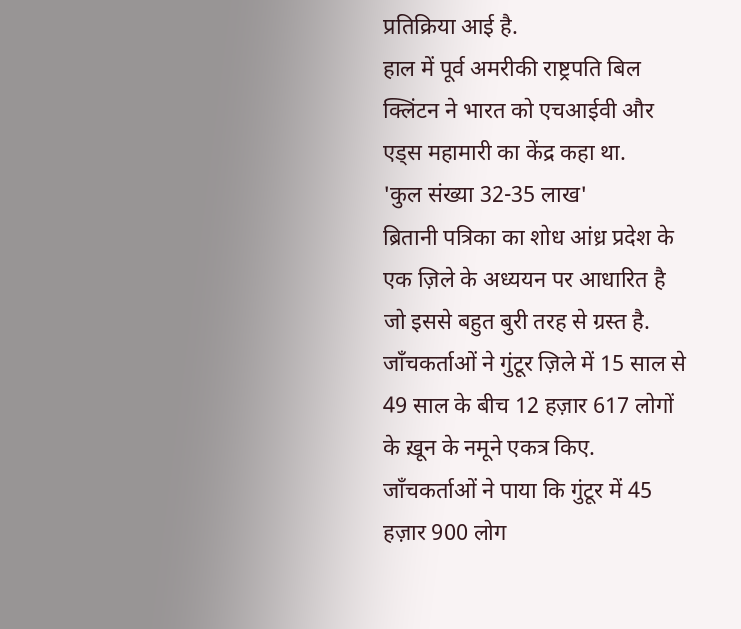प्रतिक्रिया आई है.
हाल में पूर्व अमरीकी राष्ट्रपति बिल क्लिंटन ने भारत को एचआईवी और एड्स महामारी का केंद्र कहा था.
'कुल संख्या 32-35 लाख'
ब्रितानी पत्रिका का शोध आंध्र प्रदेश के एक ज़िले के अध्ययन पर आधारित है जो इससे बहुत बुरी तरह से ग्रस्त है.
जाँचकर्ताओं ने गुंटूर ज़िले में 15 साल से 49 साल के बीच 12 हज़ार 617 लोगों के ख़ून के नमूने एकत्र किए.
जाँचकर्ताओं ने पाया कि गुंटूर में 45 हज़ार 900 लोग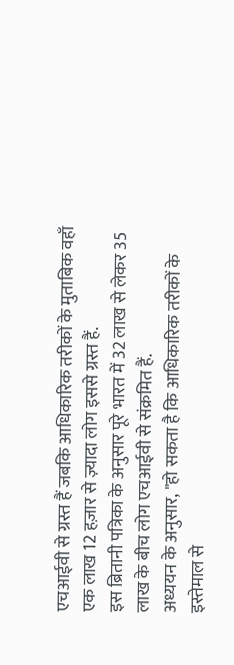एचआईवी से ग्रस्त हैं जबकि आधिकारिक तरीकों के मुताबिक वहाँ एक लाख 12 हज़ार से ज़्यादा लोग इससे ग्रस्त हैं.
इस ब्रितानी पत्रिका के अनुसार पूरे भारत में 32 लाख से लेकर 35 लाख के बीच लोग एचआईवी से संक्रमित हैं.
अध्ययन के अनुसार, "हो सकता है कि आधिकारिक तरीकों के इस्तेमाल से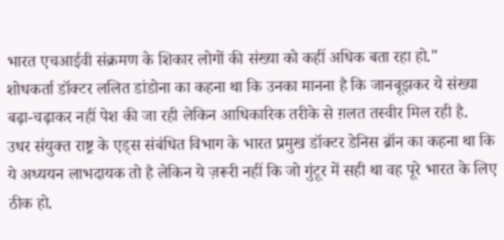भारत एचआईवी संक्रमण के शिकार लोगों की संख्या को कहीं अधिक बता रहा हो."
शोधकर्ता डॉक्टर ललित डांडोना का कहना था कि उनका मानना है कि जानबूझकर ये संख्या बढ़ा-चढ़ाकर नहीं पेश की जा रही लेकिन आधिकारिक तरीके से ग़लत तस्वीर मिल रही है.
उधर संयुक्त राष्ट्र के एड्स संबंधित विभाग के भारत प्रमुख डॉक्टर डेनिस ब्रॉन का कहना था कि ये अध्ययन लाभदायक तो है लेकिन ये ज़रूरी नहीं कि जो गुंटूर में सही था वह पूरे भारत के लिए ठीक हो.